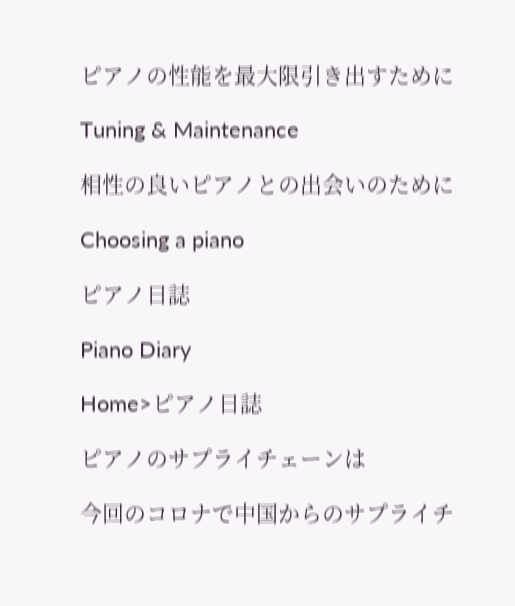ピアノの性能を最大限引き出すために

Tuning & Maintenance

相性の良いピアノとの出会いのために

Choosing a piano

ピアノ日誌

Piano Diary

Home>ピアノ日誌

ピアノのサプライチェーンは

今回のコロナで中国からのサプライチ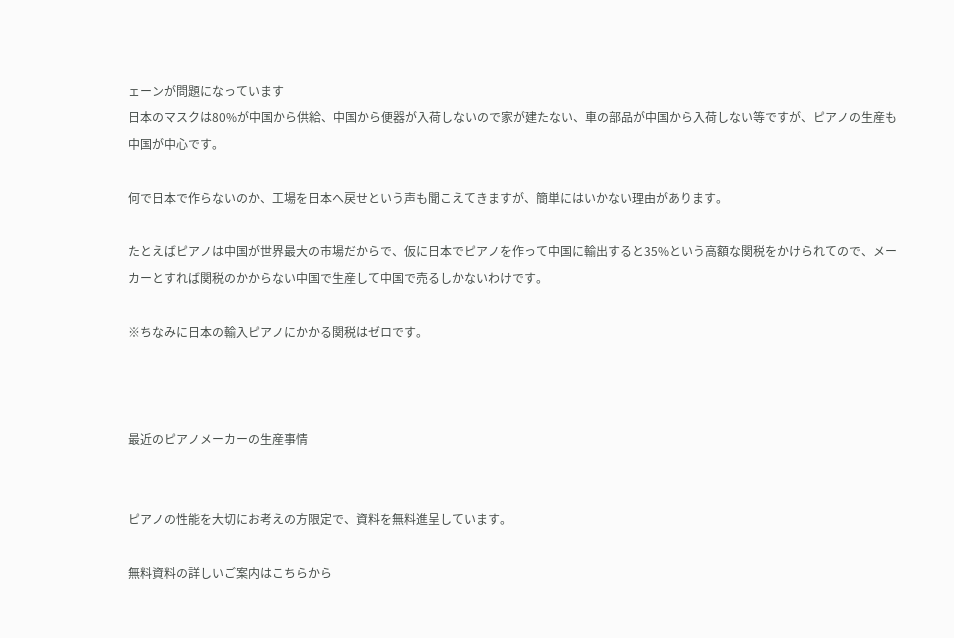ェーンが問題になっています
日本のマスクは80%が中国から供給、中国から便器が入荷しないので家が建たない、車の部品が中国から入荷しない等ですが、ピアノの生産も中国が中心です。

何で日本で作らないのか、工場を日本へ戻せという声も聞こえてきますが、簡単にはいかない理由があります。

たとえばピアノは中国が世界最大の市場だからで、仮に日本でピアノを作って中国に輸出すると35%という高額な関税をかけられてので、メーカーとすれば関税のかからない中国で生産して中国で売るしかないわけです。

※ちなみに日本の輸入ピアノにかかる関税はゼロです。



最近のピアノメーカーの生産事情


ピアノの性能を大切にお考えの方限定で、資料を無料進呈しています。

無料資料の詳しいご案内はこちらから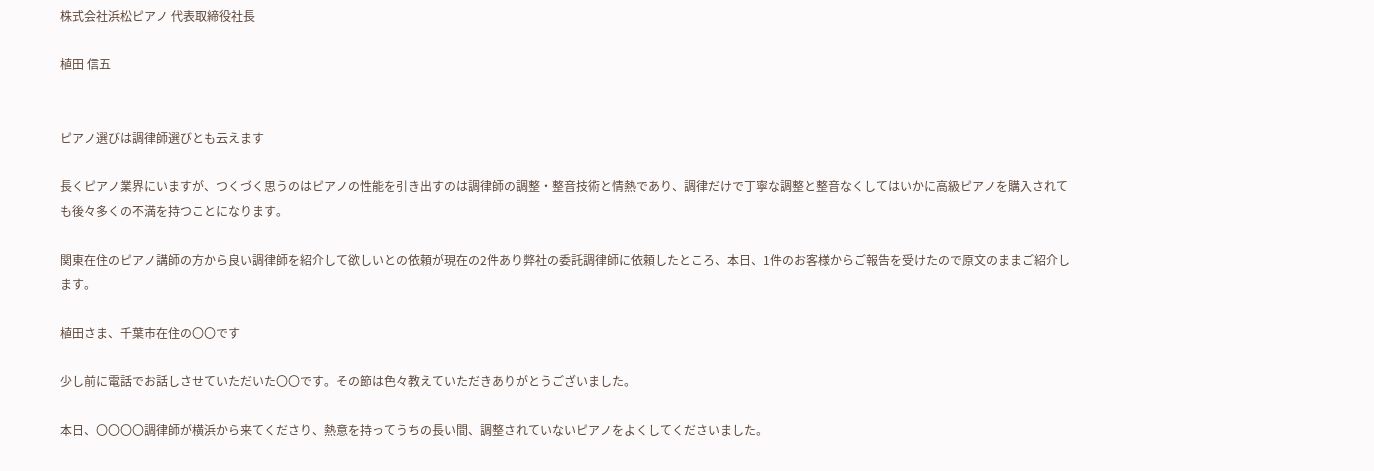株式会社浜松ピアノ 代表取締役社長

植田 信五


ピアノ選びは調律師選びとも云えます

長くピアノ業界にいますが、つくづく思うのはピアノの性能を引き出すのは調律師の調整・整音技術と情熱であり、調律だけで丁寧な調整と整音なくしてはいかに高級ピアノを購入されても後々多くの不満を持つことになります。

関東在住のピアノ講師の方から良い調律師を紹介して欲しいとの依頼が現在の2件あり弊社の委託調律師に依頼したところ、本日、1件のお客様からご報告を受けたので原文のままご紹介します。

植田さま、千葉市在住の〇〇です

少し前に電話でお話しさせていただいた〇〇です。その節は色々教えていただきありがとうございました。

本日、〇〇〇〇調律師が横浜から来てくださり、熱意を持ってうちの長い間、調整されていないピアノをよくしてくださいました。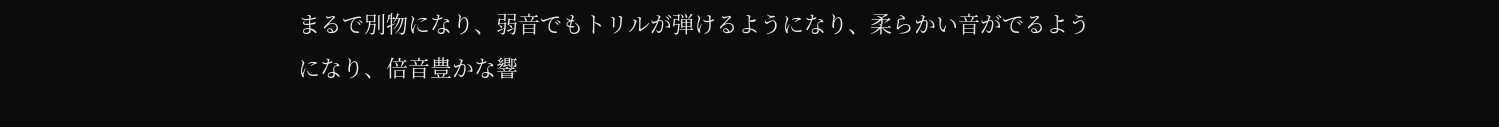まるで別物になり、弱音でもトリルが弾けるようになり、柔らかい音がでるようになり、倍音豊かな響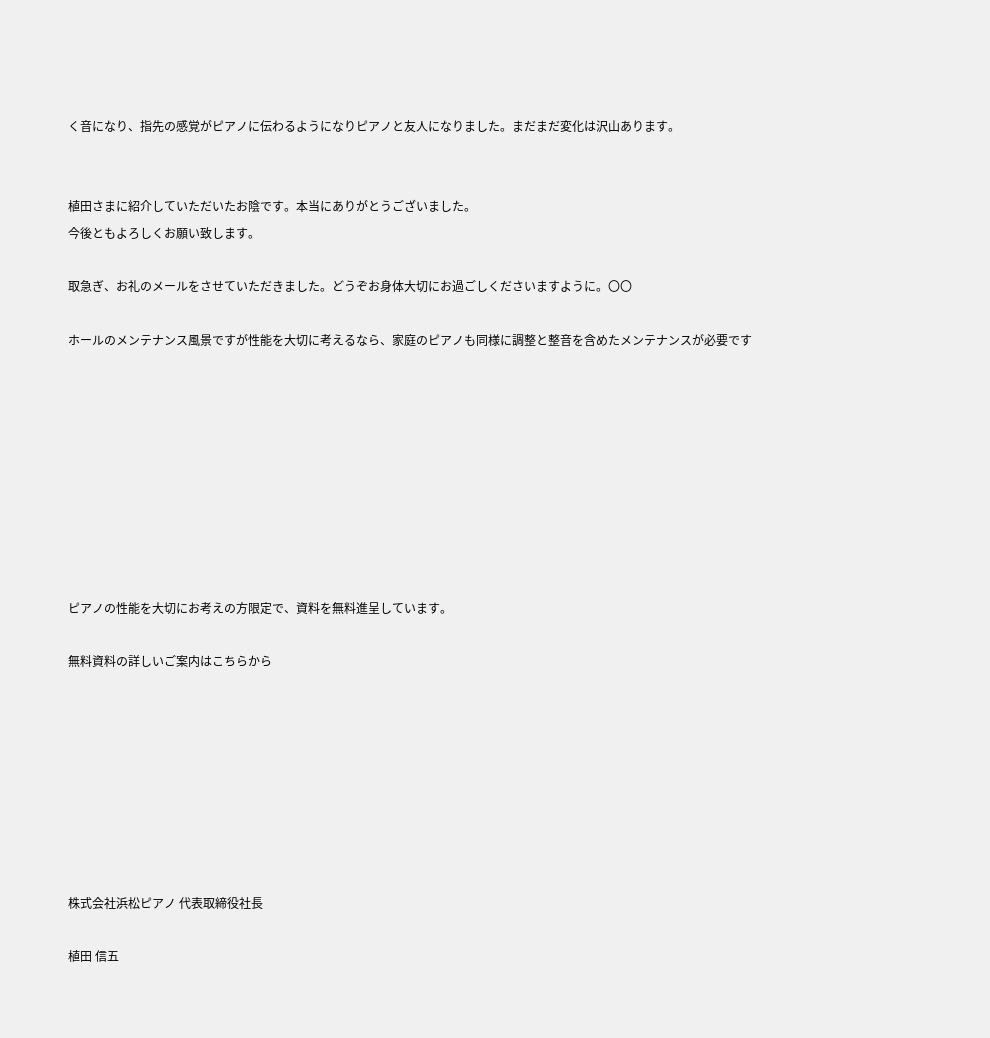く音になり、指先の感覚がピアノに伝わるようになりピアノと友人になりました。まだまだ変化は沢山あります。


植田さまに紹介していただいたお陰です。本当にありがとうございました。
今後ともよろしくお願い致します。

取急ぎ、お礼のメールをさせていただきました。どうぞお身体大切にお過ごしくださいますように。〇〇

ホールのメンテナンス風景ですが性能を大切に考えるなら、家庭のピアノも同様に調整と整音を含めたメンテナンスが必要です









ピアノの性能を大切にお考えの方限定で、資料を無料進呈しています。

無料資料の詳しいご案内はこちらから








株式会社浜松ピアノ 代表取締役社長

植田 信五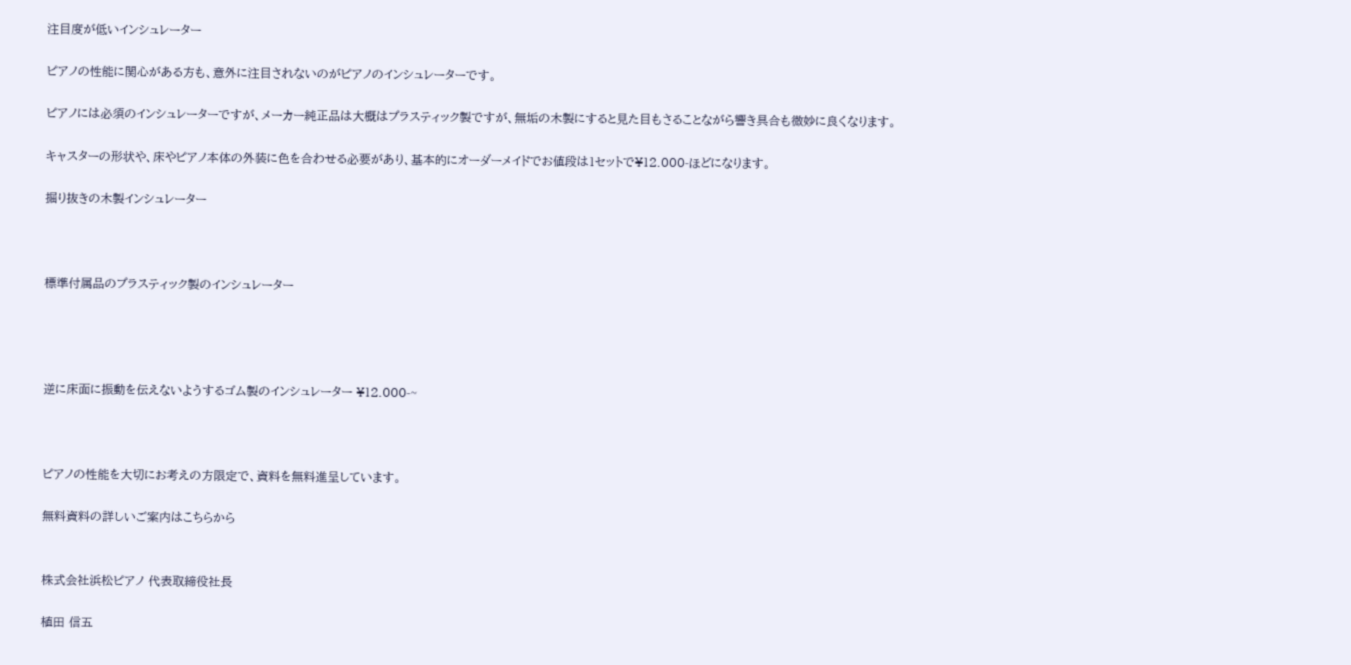注目度が低いインシュレーター

ピアノの性能に関心がある方も、意外に注目されないのがピアノのインシュレーターです。

ピアノには必須のインシュレーターですが、メーカー純正品は大概はプラスティック製ですが、無垢の木製にすると見た目もさることながら響き具合も微妙に良くなります。

キャスターの形状や、床やピアノ本体の外装に色を合わせる必要があり、基本的にオーダーメイドでお値段は1セットで¥12.000-ほどになります。

掘り抜きの木製インシュレーター



標準付属品のプラスティック製のインシュレーター




逆に床面に振動を伝えないようするゴム製のインシュレーター ¥12.000-~



ピアノの性能を大切にお考えの方限定で、資料を無料進呈しています。

無料資料の詳しいご案内はこちらから


株式会社浜松ピアノ 代表取締役社長

植田 信五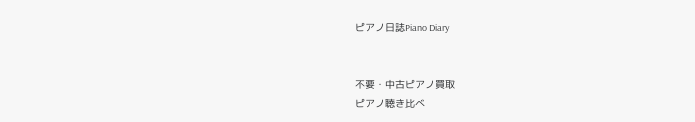ピアノ日誌Piano Diary


不要・中古ピアノ買取
ピアノ聴き比べ